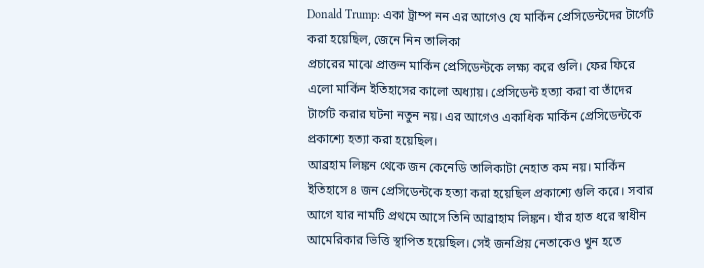Donald Trump: একা ট্রাম্প নন এর আগেও যে মার্কিন প্রেসিডেন্টদের টার্গেট করা হয়েছিল, জেনে নিন তালিকা
প্রচারের মাঝে প্রাক্তন মার্কিন প্রেসিডেন্টকে লক্ষ্য করে গুলি। ফের ফিরে এলো মার্কিন ইতিহাসের কালো অধ্যায়। প্রেসিডেন্ট হত্যা করা বা তাঁদের টার্গেট করার ঘটনা নতুন নয়। এর আগেও একাধিক মার্কিন প্রেসিডেন্টকে প্রকাশ্যে হত্যা করা হয়েছিল।
আব্রহাম লিঙ্কন থেকে জন কেনেডি তালিকাটা নেহাত কম নয়। মার্কিন ইতিহাসে ৪ জন প্রেসিডেন্টকে হত্যা করা হয়েছিল প্রকাশ্যে গুলি করে। সবার আগে যার নামটি প্রথমে আসে তিনি আব্রাহাম লিঙ্কন। যাঁর হাত ধরে স্বাধীন আমেরিকার ভিত্তি স্থাপিত হয়েছিল। সেই জনপ্রিয় নেতাকেও খুন হতে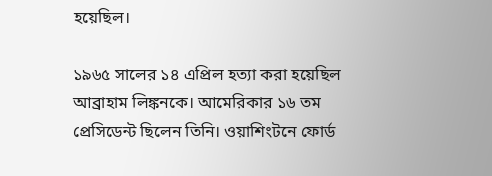হয়েছিল।

১৯৬৫ সালের ১৪ এপ্রিল হত্যা করা হয়েছিল আব্রাহাম লিঙ্কনকে। আমেরিকার ১৬ তম প্রেসিডেন্ট ছিলেন তিনি। ওয়াশিংটনে ফোর্ড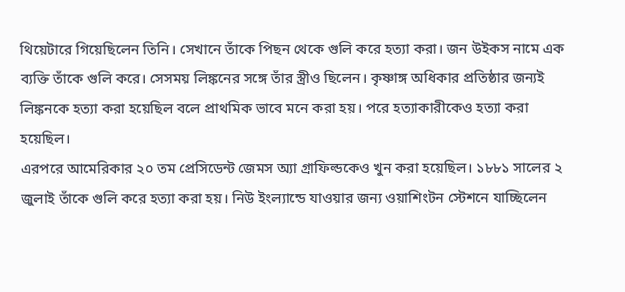থিয়েটারে গিয়েছিলেন তিনি। সেখানে তাঁকে পিছন থেকে গুলি করে হত্যা করা। জন উইকস নামে এক ব্যক্তি তাঁকে গুলি করে। সেসময় লিঙ্কনের সঙ্গে তাঁর স্ত্রীও ছিলেন। কৃষ্ণাঙ্গ অধিকার প্রতিষ্ঠার জন্যই লিঙ্কনকে হত্যা করা হয়েছিল বলে প্রাথমিক ভাবে মনে করা হয়। পরে হত্যাকারীকেও হত্যা করা হয়েছিল।
এরপরে আমেরিকার ২০ তম প্রেসিডেন্ট জেমস অ্যা গ্রাফিল্ডকেও খুন করা হয়েছিল। ১৮৮১ সালের ২ জুলাই তাঁকে গুলি করে হত্যা করা হয়। নিউ ইংল্যান্ডে যাওয়ার জন্য ওয়াশিংটন স্টেশনে যাচ্ছিলেন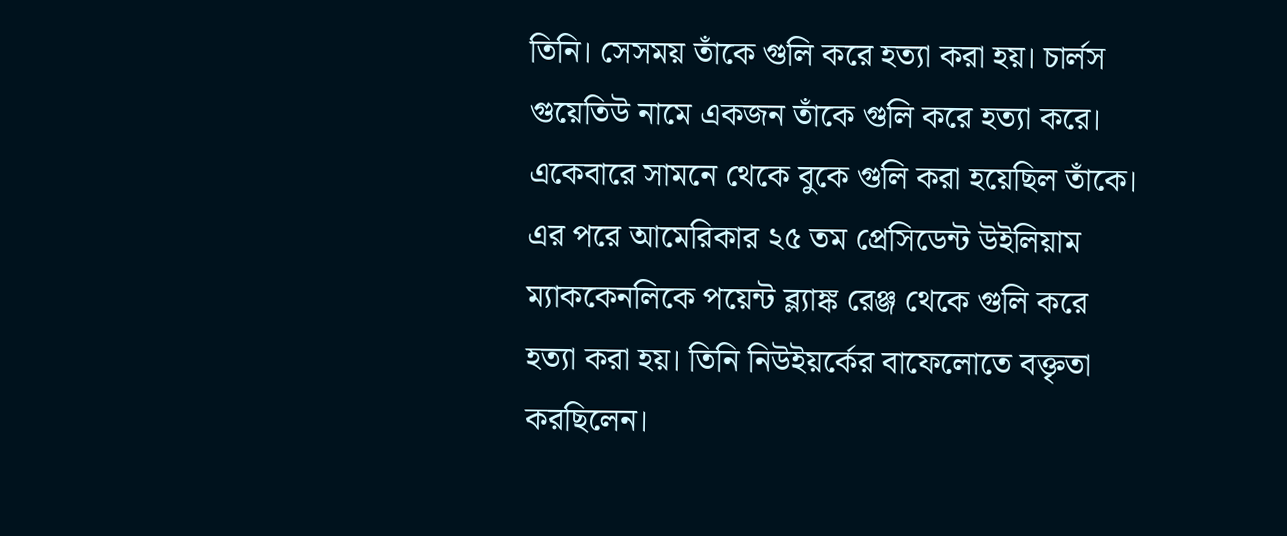তিনি। সেসময় তাঁকে গুলি করে হত্যা করা হয়। চার্লস গুয়েতিউ নামে একজন তাঁকে গুলি করে হত্যা করে। একেবারে সামনে থেকে বুকে গুলি করা হয়েছিল তাঁকে।
এর পরে আমেরিকার ২৫ তম প্রেসিডেন্ট উইলিয়াম ম্যাককেনলিকে পয়েন্ট ব্ল্যাঙ্ক রেঞ্জ থেকে গুলি করে হত্যা করা হয়। তিনি নিউইয়র্কের বাফেলোতে বক্তৃতা করছিলেন।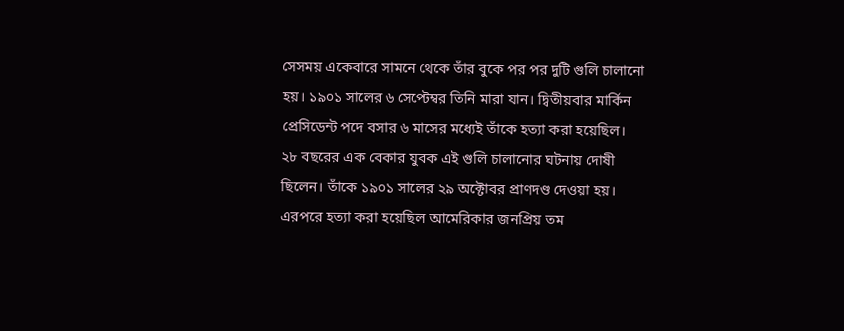সেসময় একেবারে সামনে থেকে তাঁর বুকে পর পর দুটি গুলি চালানো হয়। ১৯০১ সালের ৬ সেপ্টেম্বর তিনি মারা যান। দ্বিতীয়বার মার্কিন প্রেসিডেন্ট পদে বসার ৬ মাসের মধ্যেই তাঁকে হত্যা করা হয়েছিল।
২৮ বছরের এক বেকার যুবক এই গুলি চালানোর ঘটনায় দোষী ছিলেন। তাঁকে ১৯০১ সালের ২৯ অক্টোবর প্রাণদণ্ড দেওয়া হয়। এরপরে হত্যা করা হয়েছিল আমেরিকার জনপ্রিয় তম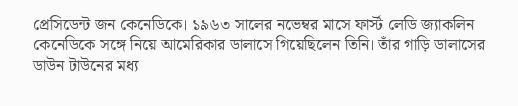প্রেসিডেন্ট জন কেনেডিকে। ১৯৬৩ সালের নভেম্বর মাসে ফার্স্ট লেডি জ্যাকলিন কেনেডিকে সঙ্গে নিয়ে আমেরিকার ডালাসে গিয়েছিলেন তিনি। তাঁর গাড়ি ডালাসের ডাউন টাউনের মধ্য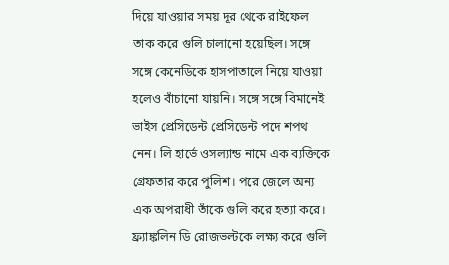দিয়ে যাওয়ার সময় দূর থেকে রাইফেল তাক করে গুলি চালানো হয়েছিল। সঙ্গে সঙ্গে কেনেডিকে হাসপাতালে নিয়ে যাওয়া হলেও বাঁচানো যায়নি। সঙ্গে সঙ্গে বিমানেই ভাইস প্রেসিডেন্ট প্রেসিডেন্ট পদে শপথ নেন। লি হার্ভে ওসল্যান্ড নামে এক ব্যক্তিকে গ্রেফতার করে পুলিশ। পরে জেলে অন্য এক অপরাধী তাঁকে গুলি করে হত্যা করে।
ফ্র্যাঙ্কলিন ডি রোজভল্টকে লক্ষ্য করে গুলি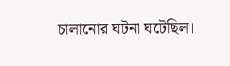চালানোর ঘটনা ঘটেছিল।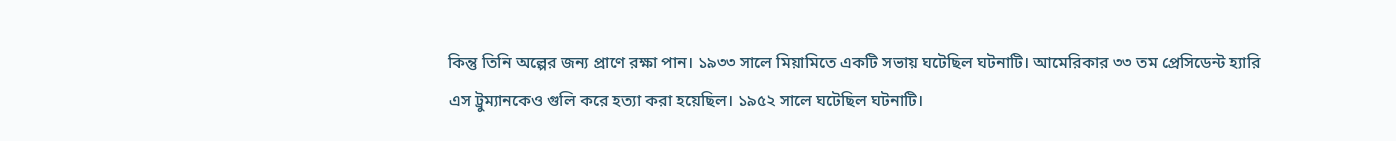কিন্তু তিনি অল্পের জন্য প্রাণে রক্ষা পান। ১৯৩৩ সালে মিয়ামিতে একটি সভায় ঘটেছিল ঘটনাটি। আমেরিকার ৩৩ তম প্রেসিডেন্ট হ্যারি এস ট্রুম্যানকেও গুলি করে হত্যা করা হয়েছিল। ১৯৫২ সালে ঘটেছিল ঘটনাটি।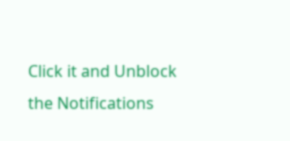Click it and Unblock the Notifications